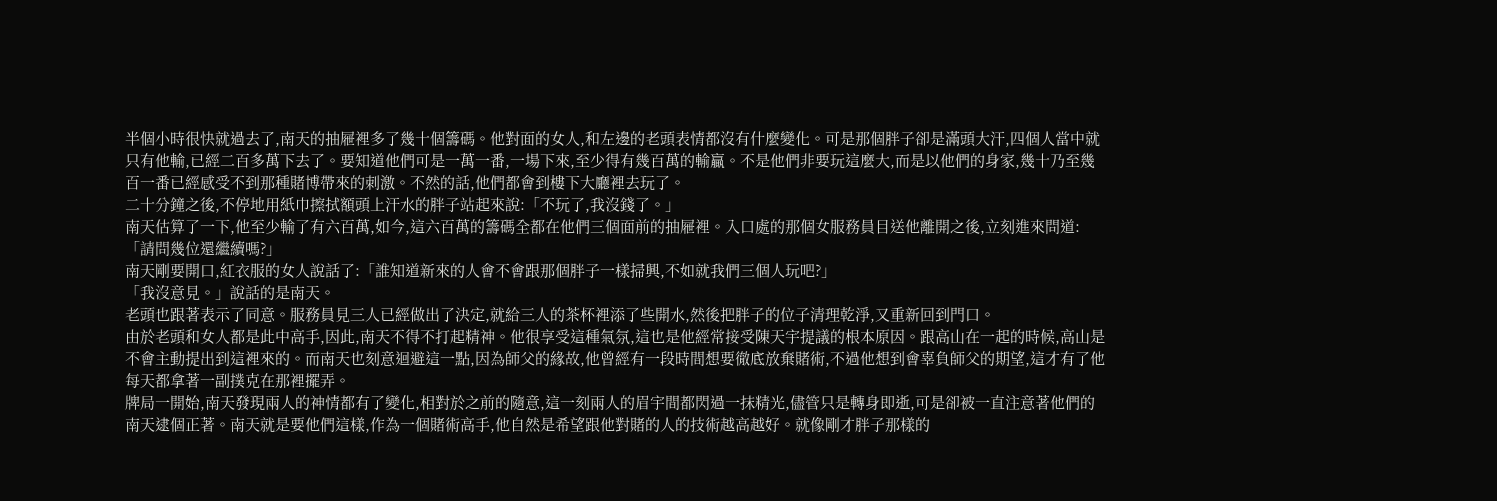半個小時很快就過去了,南天的抽屜裡多了幾十個籌碼。他對面的女人,和左邊的老頭表情都沒有什麼變化。可是那個胖子卻是滿頭大汗,四個人當中就只有他輸,已經二百多萬下去了。要知道他們可是一萬一番,一場下來,至少得有幾百萬的輸贏。不是他們非要玩這麼大,而是以他們的身家,幾十乃至幾百一番已經感受不到那種賭博帶來的刺激。不然的話,他們都會到樓下大廳裡去玩了。
二十分鐘之後,不停地用紙巾擦拭額頭上汗水的胖子站起來說:「不玩了,我沒錢了。」
南天估算了一下,他至少輸了有六百萬,如今,這六百萬的籌碼全都在他們三個面前的抽屜裡。入口處的那個女服務員目送他離開之後,立刻進來問道:「請問幾位還繼續嗎?」
南天剛要開口,紅衣服的女人說話了:「誰知道新來的人會不會跟那個胖子一樣掃興,不如就我們三個人玩吧?」
「我沒意見。」說話的是南天。
老頭也跟著表示了同意。服務員見三人已經做出了決定,就給三人的茶杯裡添了些開水,然後把胖子的位子清理乾淨,又重新回到門口。
由於老頭和女人都是此中高手,因此,南天不得不打起精神。他很享受這種氣氛,這也是他經常接受陳天宇提議的根本原因。跟高山在一起的時候,高山是不會主動提出到這裡來的。而南天也刻意迴避這一點,因為師父的緣故,他曾經有一段時間想要徹底放棄賭術,不過他想到會辜負師父的期望,這才有了他每天都拿著一副撲克在那裡擺弄。
牌局一開始,南天發現兩人的神情都有了變化,相對於之前的隨意,這一刻兩人的眉宇間都閃過一抹精光,儘管只是轉身即逝,可是卻被一直注意著他們的南天逮個正著。南天就是要他們這樣,作為一個賭術高手,他自然是希望跟他對賭的人的技術越高越好。就像剛才胖子那樣的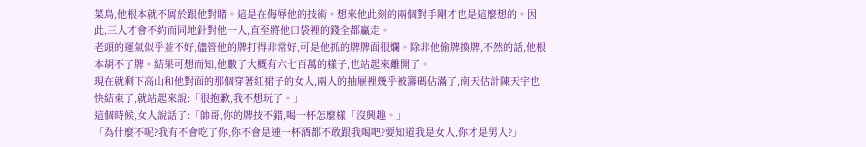菜鳥,他根本就不屑於跟他對賭。這是在侮辱他的技術。想來他此刻的兩個對手剛才也是這麼想的。因此,三人才會不約而同地針對他一人,直至將他口袋裡的錢全都贏走。
老頭的運氣似乎並不好,儘管他的牌打得非常好,可是他抓的牌牌面很爛。除非他偷牌換牌,不然的話,他根本胡不了牌。結果可想而知,他數了大概有六七百萬的樣子,也站起來離開了。
現在就剩下高山和他對面的那個穿著紅裙子的女人,兩人的抽屜裡幾乎被籌碼佔滿了,南天估計陳天宇也快結束了,就站起來說:「很抱歉,我不想玩了。」
這個時候,女人說話了:「帥哥,你的牌技不錯,喝一杯怎麼樣「沒興趣。」
「為什麼不呢?我有不會吃了你,你不會是連一杯酒都不敢跟我喝吧?要知道我是女人,你才是男人?」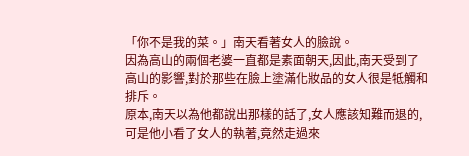「你不是我的菜。」南天看著女人的臉說。
因為高山的兩個老婆一直都是素面朝天,因此,南天受到了高山的影響,對於那些在臉上塗滿化妝品的女人很是牴觸和排斥。
原本,南天以為他都說出那樣的話了,女人應該知難而退的,可是他小看了女人的執著,竟然走過來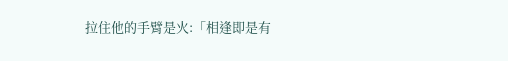拉住他的手臂是火:「相逢即是有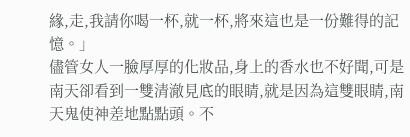緣,走,我請你喝一杯,就一杯,將來這也是一份難得的記憶。」
儘管女人一臉厚厚的化妝品,身上的香水也不好聞,可是南天卻看到一雙清澈見底的眼睛,就是因為這雙眼睛,南天鬼使神差地點點頭。不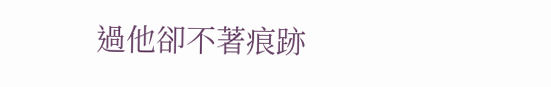過他卻不著痕跡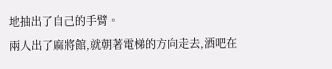地抽出了自己的手臂。
兩人出了麻將館,就朝著電梯的方向走去,酒吧在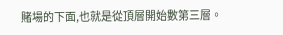賭場的下面,也就是從頂層開始數第三層。